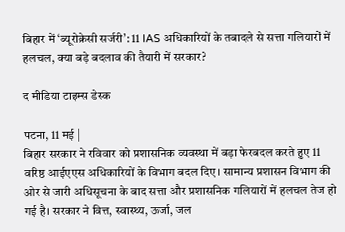बिहार में ‘ब्यूरोक्रेसी सर्जरी’: 11 IAS अधिकारियों के तबादले से सत्ता गलियारों में हलचल, क्या बड़े बदलाव की तैयारी में सरकार?

द मीडिया टाइम्स डेस्क

पटना, 11 मई |
बिहार सरकार ने रविवार को प्रशासनिक व्यवस्था में बड़ा फेरबदल करते हुए 11 वरिष्ठ आईएएस अधिकारियों के विभाग बदल दिए। सामान्य प्रशासन विभाग की ओर से जारी अधिसूचना के बाद सत्ता और प्रशासनिक गलियारों में हलचल तेज हो गई है। सरकार ने वित्त, स्वास्थ्य, ऊर्जा, जल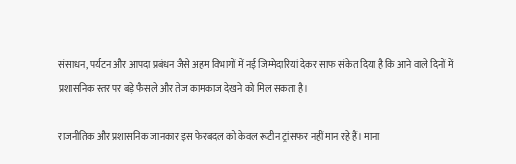संसाधन, पर्यटन और आपदा प्रबंधन जैसे अहम विभागों में नई जिम्मेदारियां देकर साफ संकेत दिया है कि आने वाले दिनों में प्रशासनिक स्तर पर बड़े फैसले और तेज कामकाज देखने को मिल सकता है।

राजनीतिक और प्रशासनिक जानकार इस फेरबदल को केवल रूटीन ट्रांसफर नहीं मान रहे हैं। माना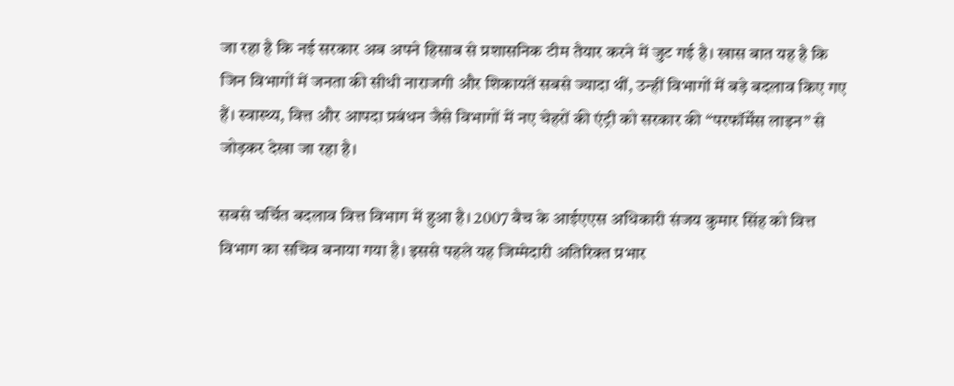जा रहा है कि नई सरकार अब अपने हिसाब से प्रशासनिक टीम तैयार करने में जुट गई है। खास बात यह है कि जिन विभागों में जनता की सीधी नाराजगी और शिकायतें सबसे ज्यादा थीं, उन्हीं विभागों में बड़े बदलाव किए गए हैं। स्वास्थ्य, वित्त और आपदा प्रबंधन जैसे विभागों में नए चेहरों की एंट्री को सरकार की “परफॉर्मेंस लाइन” से जोड़कर देखा जा रहा है।

सबसे चर्चित बदलाव वित्त विभाग में हुआ है। 2007 बैच के आईएएस अधिकारी संजय कुमार सिंह को वित्त विभाग का सचिव बनाया गया है। इससे पहले यह जिम्मेदारी अतिरिक्त प्रभार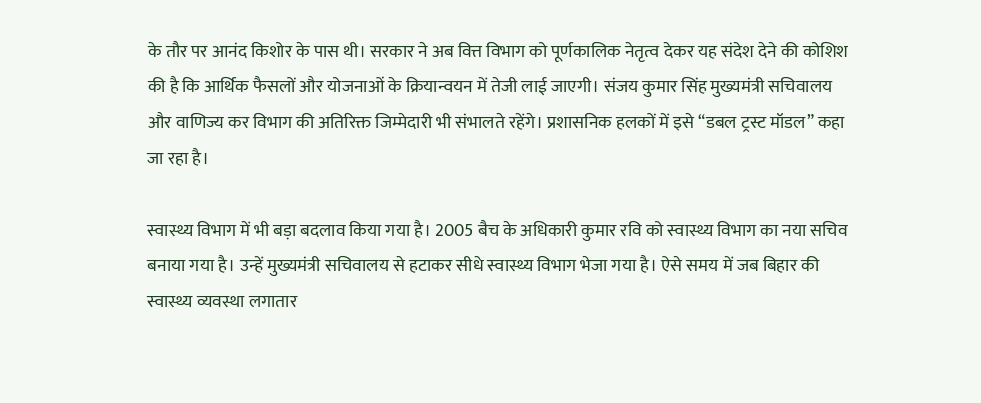के तौर पर आनंद किशोर के पास थी। सरकार ने अब वित्त विभाग को पूर्णकालिक नेतृत्व देकर यह संदेश देने की कोशिश की है कि आर्थिक फैसलों और योजनाओं के क्रियान्वयन में तेजी लाई जाएगी। संजय कुमार सिंह मुख्यमंत्री सचिवालय और वाणिज्य कर विभाग की अतिरिक्त जिम्मेदारी भी संभालते रहेंगे। प्रशासनिक हलकों में इसे “डबल ट्रस्ट मॉडल” कहा जा रहा है।

स्वास्थ्य विभाग में भी बड़ा बदलाव किया गया है। 2005 बैच के अधिकारी कुमार रवि को स्वास्थ्य विभाग का नया सचिव बनाया गया है। उन्हें मुख्यमंत्री सचिवालय से हटाकर सीधे स्वास्थ्य विभाग भेजा गया है। ऐसे समय में जब बिहार की स्वास्थ्य व्यवस्था लगातार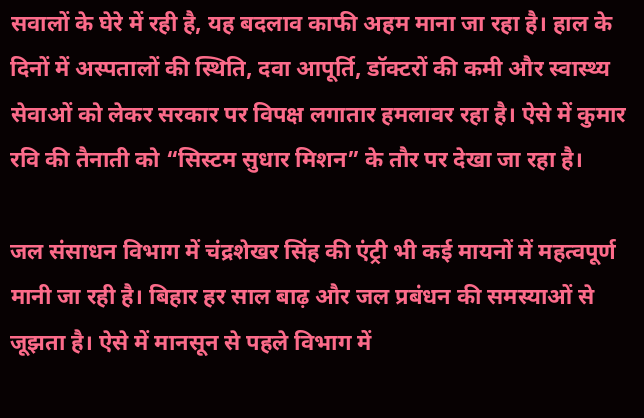सवालों के घेरे में रही है, यह बदलाव काफी अहम माना जा रहा है। हाल के दिनों में अस्पतालों की स्थिति, दवा आपूर्ति, डॉक्टरों की कमी और स्वास्थ्य सेवाओं को लेकर सरकार पर विपक्ष लगातार हमलावर रहा है। ऐसे में कुमार रवि की तैनाती को “सिस्टम सुधार मिशन” के तौर पर देखा जा रहा है।

जल संसाधन विभाग में चंद्रशेखर सिंह की एंट्री भी कई मायनों में महत्वपूर्ण मानी जा रही है। बिहार हर साल बाढ़ और जल प्रबंधन की समस्याओं से जूझता है। ऐसे में मानसून से पहले विभाग में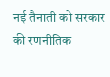नई तैनाती को सरकार की रणनीतिक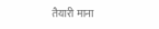तैयारी माना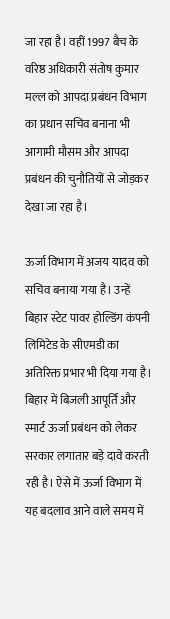जा रहा है। वहीं 1997 बैच के वरिष्ठ अधिकारी संतोष कुमार मल्ल को आपदा प्रबंधन विभाग का प्रधान सचिव बनाना भी आगामी मौसम और आपदा प्रबंधन की चुनौतियों से जोड़कर देखा जा रहा है।

ऊर्जा विभाग में अजय यादव को सचिव बनाया गया है। उन्हें बिहार स्टेट पावर होल्डिंग कंपनी लिमिटेड के सीएमडी का अतिरिक्त प्रभार भी दिया गया है। बिहार में बिजली आपूर्ति और स्मार्ट ऊर्जा प्रबंधन को लेकर सरकार लगातार बड़े दावे करती रही है। ऐसे में ऊर्जा विभाग में यह बदलाव आने वाले समय में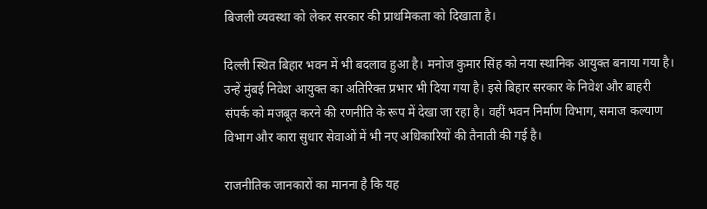बिजली व्यवस्था को लेकर सरकार की प्राथमिकता को दिखाता है।

दिल्ली स्थित बिहार भवन में भी बदलाव हुआ है। मनोज कुमार सिंह को नया स्थानिक आयुक्त बनाया गया है। उन्हें मुंबई निवेश आयुक्त का अतिरिक्त प्रभार भी दिया गया है। इसे बिहार सरकार के निवेश और बाहरी संपर्क को मजबूत करने की रणनीति के रूप में देखा जा रहा है। वहीं भवन निर्माण विभाग, समाज कल्याण विभाग और कारा सुधार सेवाओं में भी नए अधिकारियों की तैनाती की गई है।

राजनीतिक जानकारों का मानना है कि यह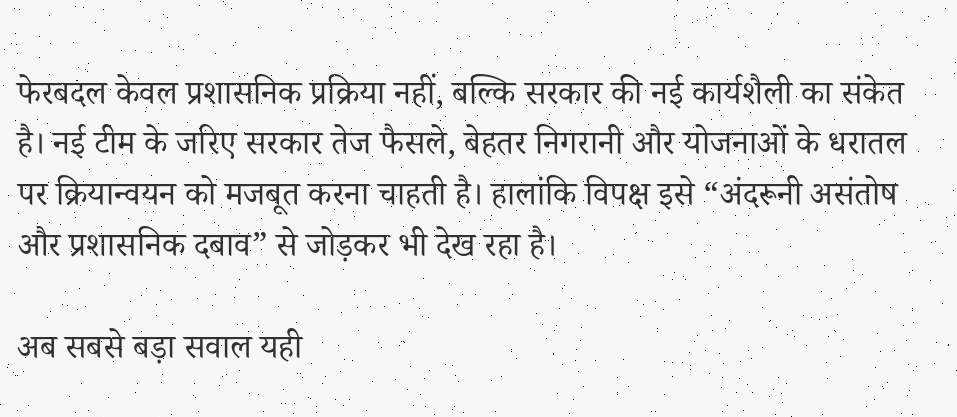फेरबदल केवल प्रशासनिक प्रक्रिया नहीं, बल्कि सरकार की नई कार्यशैली का संकेत है। नई टीम के जरिए सरकार तेज फैसले, बेहतर निगरानी और योजनाओं के धरातल पर क्रियान्वयन को मजबूत करना चाहती है। हालांकि विपक्ष इसे “अंदरूनी असंतोष और प्रशासनिक दबाव” से जोड़कर भी देख रहा है।

अब सबसे बड़ा सवाल यही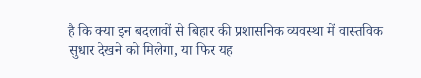है कि क्या इन बदलावों से बिहार की प्रशासनिक व्यवस्था में वास्तविक सुधार देखने को मिलेगा, या फिर यह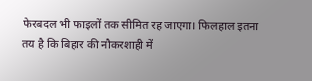फेरबदल भी फाइलों तक सीमित रह जाएगा। फिलहाल इतना तय है कि बिहार की नौकरशाही में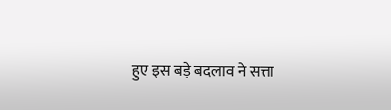हुए इस बड़े बदलाव ने सत्ता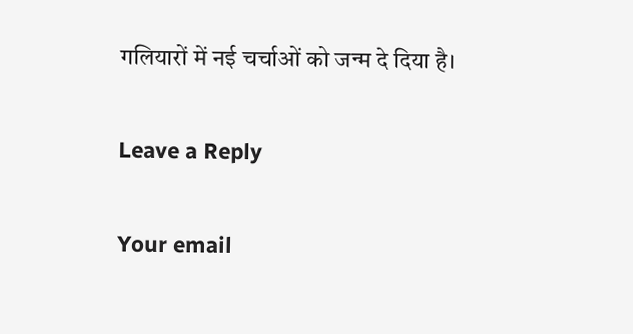गलियारों में नई चर्चाओं को जन्म दे दिया है।

Leave a Reply

Your email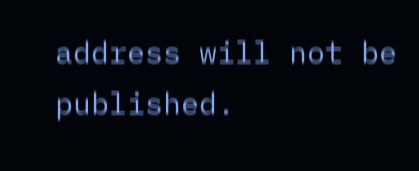address will not be published.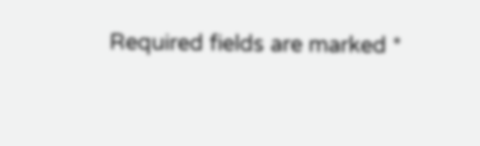Required fields are marked *